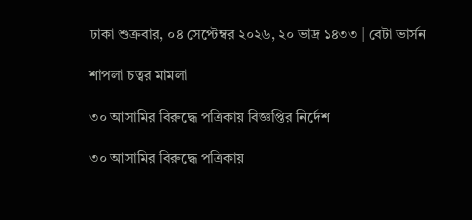ঢাকা শুক্রবার, ০৪ সেপ্টেম্বর ২০২৬, ২০ ভাদ্র ১৪৩৩ | বেটা ভার্সন

শাপলা চত্বর মামলা

৩০ আসামির বিরুদ্ধে পত্রিকায় বিজ্ঞপ্তির নির্দেশ

৩০ আসামির বিরুদ্ধে পত্রিকায়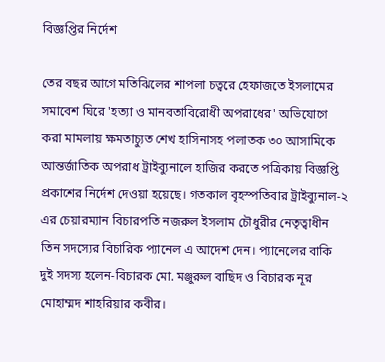বিজ্ঞপ্তির নির্দেশ

তের বছর আগে মতিঝিলের শাপলা চত্বরে হেফাজতে ইসলামের সমাবেশ ঘিরে 'হত্যা ও মানবতাবিরোধী অপরাধের' অভিযোগে করা মামলায় ক্ষমতাচ্যুত শেখ হাসিনাসহ পলাতক ৩০ আসামিকে আন্তর্জাতিক অপরাধ ট্রাইব্যুনালে হাজির করতে পত্রিকায় বিজ্ঞপ্তি প্রকাশের নির্দেশ দেওয়া হয়েছে। গতকাল বৃহস্পতিবার ট্রাইব্যুনাল-২ এর চেয়ারম্যান বিচারপতি নজরুল ইসলাম চৌধুরীর নেতৃত্বাধীন তিন সদস্যের বিচারিক প্যানেল এ আদেশ দেন। প্যানেলের বাকি দুই সদস্য হলেন-বিচারক মো. মঞ্জুরুল বাছিদ ও বিচারক নূর মোহাম্মদ শাহরিয়ার কবীর।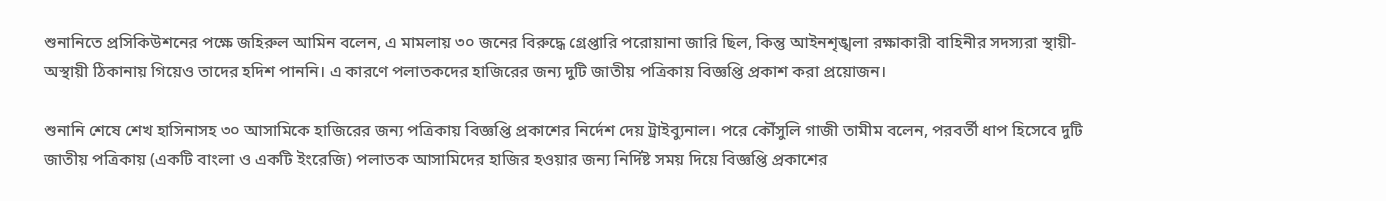শুনানিতে প্রসিকিউশনের পক্ষে জহিরুল আমিন বলেন, এ মামলায় ৩০ জনের বিরুদ্ধে গ্রেপ্তারি পরোয়ানা জারি ছিল, কিন্তু আইনশৃঙ্খলা রক্ষাকারী বাহিনীর সদস্যরা স্থায়ী-অস্থায়ী ঠিকানায় গিয়েও তাদের হদিশ পাননি। এ কারণে পলাতকদের হাজিরের জন্য দুটি জাতীয় পত্রিকায় বিজ্ঞপ্তি প্রকাশ করা প্রয়োজন।

শুনানি শেষে শেখ হাসিনাসহ ৩০ আসামিকে হাজিরের জন্য পত্রিকায় বিজ্ঞপ্তি প্রকাশের নির্দেশ দেয় ট্রাইব্যুনাল। পরে কৌঁসুলি গাজী তামীম বলেন, পরবর্তী ধাপ হিসেবে দুটি জাতীয় পত্রিকায় (একটি বাংলা ও একটি ইংরেজি) পলাতক আসামিদের হাজির হওয়ার জন্য নির্দিষ্ট সময় দিয়ে বিজ্ঞপ্তি প্রকাশের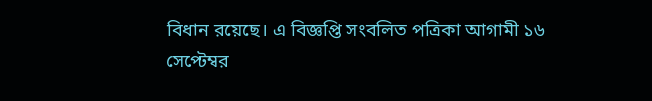বিধান রয়েছে। এ বিজ্ঞপ্তি সংবলিত পত্রিকা আগামী ১৬ সেপ্টেম্বর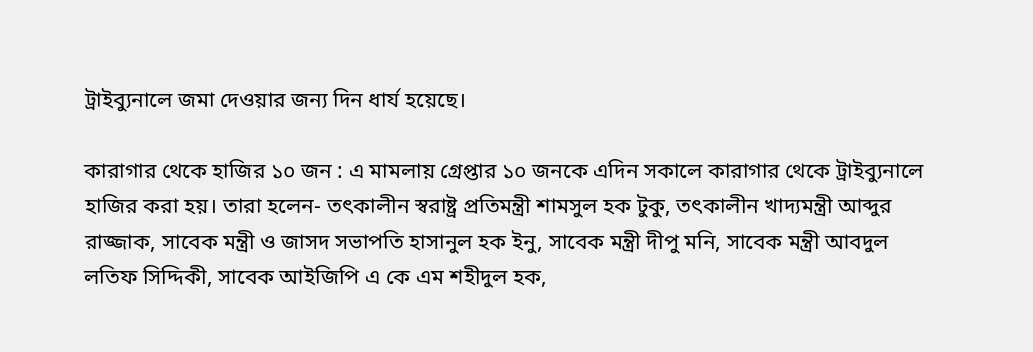ট্রাইব্যুনালে জমা দেওয়ার জন্য দিন ধার্য হয়েছে।

কারাগার থেকে হাজির ১০ জন : এ মামলায় গ্রেপ্তার ১০ জনকে এদিন সকালে কারাগার থেকে ট্রাইব্যুনালে হাজির করা হয়। তারা হলেন- তৎকালীন স্বরাষ্ট্র প্রতিমন্ত্রী শামসুল হক টুকু, তৎকালীন খাদ্যমন্ত্রী আব্দুর রাজ্জাক, সাবেক মন্ত্রী ও জাসদ সভাপতি হাসানুল হক ইনু, সাবেক মন্ত্রী দীপু মনি, সাবেক মন্ত্রী আবদুল লতিফ সিদ্দিকী, সাবেক আইজিপি এ কে এম শহীদুল হক,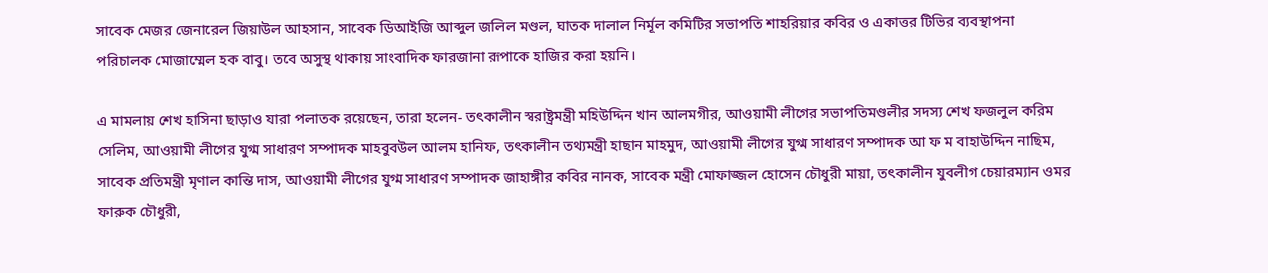সাবেক মেজর জেনারেল জিয়াউল আহসান, সাবেক ডিআইজি আব্দুল জলিল মণ্ডল, ঘাতক দালাল নির্মূল কমিটির সভাপতি শাহরিয়ার কবির ও একাত্তর টিভির ব্যবস্থাপনা পরিচালক মোজাম্মেল হক বাবু। তবে অসুস্থ থাকায় সাংবাদিক ফারজানা রূপাকে হাজির করা হয়নি।

এ মামলায় শেখ হাসিনা ছাড়াও যারা পলাতক রয়েছেন, তারা হলেন- তৎকালীন স্বরাষ্ট্রমন্ত্রী মহিউদ্দিন খান আলমগীর, আওয়ামী লীগের সভাপতিমণ্ডলীর সদস্য শেখ ফজলুল করিম সেলিম, আওয়ামী লীগের যুগ্ম সাধারণ সম্পাদক মাহবুবউল আলম হানিফ, তৎকালীন তথ্যমন্ত্রী হাছান মাহমুদ, আওয়ামী লীগের যুগ্ম সাধারণ সম্পাদক আ ফ ম বাহাউদ্দিন নাছিম, সাবেক প্রতিমন্ত্রী মৃণাল কান্তি দাস, আওয়ামী লীগের যুগ্ম সাধারণ সম্পাদক জাহাঙ্গীর কবির নানক, সাবেক মন্ত্রী মোফাজ্জল হোসেন চৌধুরী মায়া, তৎকালীন যুবলীগ চেয়ারম্যান ওমর ফারুক চৌধুরী,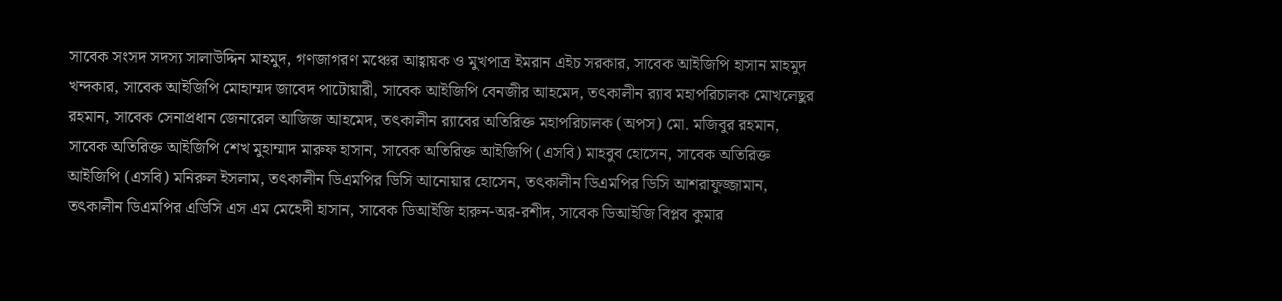সাবেক সংসদ সদস্য সালাউদ্দিন মাহমুদ, গণজাগরণ মঞ্চের আহ্বায়ক ও মুখপাত্র ইমরান এইচ সরকার, সাবেক আইজিপি হাসান মাহমুদ খন্দকার, সাবেক আইজিপি মোহাম্মদ জাবেদ পাটোয়ারী, সাবেক আইজিপি বেনজীর আহমেদ, তৎকালীন র‍্যাব মহাপরিচালক মোখলেছুর রহমান, সাবেক সেনাপ্রধান জেনারেল আজিজ আহমেদ, তৎকালীন র‍্যাবের অতিরিক্ত মহাপরিচালক (অপস) মো. মজিবুর রহমান, সাবেক অতিরিক্ত আইজিপি শেখ মুহাম্মাদ মারুফ হাসান, সাবেক অতিরিক্ত আইজিপি (এসবি) মাহবুব হোসেন, সাবেক অতিরিক্ত আইজিপি (এসবি) মনিরুল ইসলাম, তৎকালীন ডিএমপির ডিসি আনোয়ার হোসেন, তৎকালীন ডিএমপির ডিসি আশরাফুজ্জামান, তৎকালীন ডিএমপির এডিসি এস এম মেহেদী হাসান, সাবেক ডিআইজি হারুন-অর-রশীদ, সাবেক ডিআইজি বিপ্লব কুমার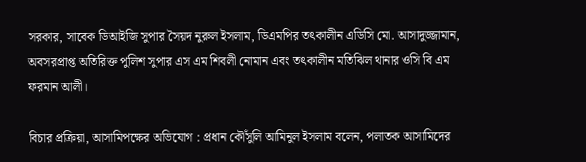সরকার, সাবেক ডিআইজি সুপার সৈয়দ নুরুল ইসলাম, ডিএমপির তৎকালীন এডিসি মো. আসাদুজ্জামান, অবসরপ্রাপ্ত অতিরিক্ত পুলিশ সুপার এস এম শিবলী নোমান এবং তৎকালীন মতিঝিল থানার ওসি বি এম ফরমান আলী।

বিচার প্রক্রিয়া, আসামিপক্ষের অভিযোগ : প্রধান কৌঁসুলি আমিনুল ইসলাম বলেন, পলাতক আসামিদের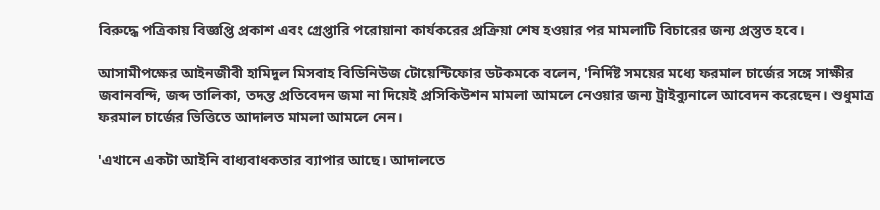বিরুদ্ধে পত্রিকায় বিজ্ঞপ্তি প্রকাশ এবং গ্রেপ্তারি পরোয়ানা কার্যকরের প্রক্রিয়া শেষ হওয়ার পর মামলাটি বিচারের জন্য প্রস্তুত হবে।

আসামীপক্ষের আইনজীবী হামিদুল মিসবাহ বিডিনিউজ টোয়েন্টিফোর ডটকমকে বলেন, 'নির্দিষ্ট সময়ের মধ্যে ফরমাল চার্জের সঙ্গে সাক্ষীর জবানবন্দি, জব্দ তালিকা, তদন্ত প্রতিবেদন জমা না দিয়েই প্রসিকিউশন মামলা আমলে নেওয়ার জন্য ট্রাইব্যুনালে আবেদন করেছেন। শুধুমাত্র ফরমাল চার্জের ভিত্তিতে আদালত মামলা আমলে নেন।

'এখানে একটা আইনি বাধ্যবাধকতার ব্যাপার আছে। আদালতে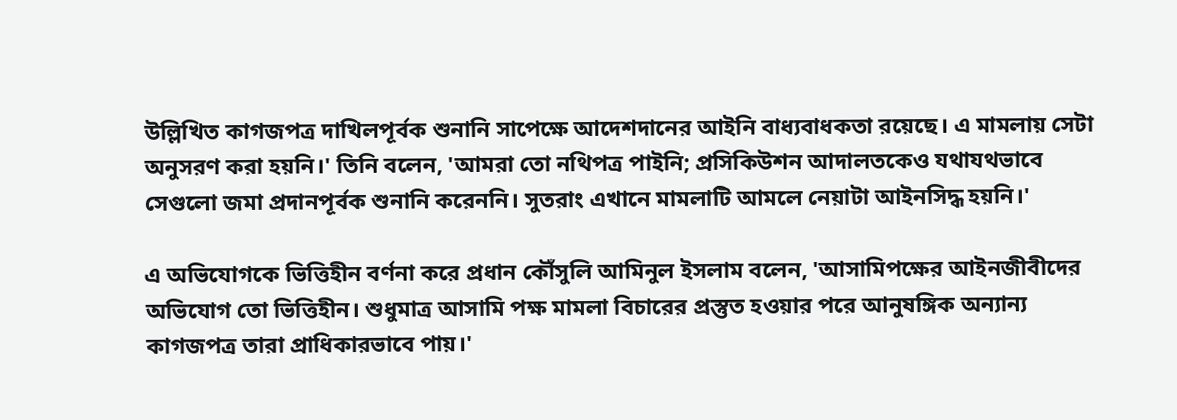উল্লিখিত কাগজপত্র দাখিলপূর্বক শুনানি সাপেক্ষে আদেশদানের আইনি বাধ্যবাধকতা রয়েছে। এ মামলায় সেটা অনুসরণ করা হয়নি।' তিনি বলেন, 'আমরা তো নথিপত্র পাইনি; প্রসিকিউশন আদালতকেও যথাযথভাবে সেগুলো জমা প্রদানপূর্বক শুনানি করেননি। সুতরাং এখানে মামলাটি আমলে নেয়াটা আইনসিদ্ধ হয়নি।'

এ অভিযোগকে ভিত্তিহীন বর্ণনা করে প্রধান কৌঁসুলি আমিনুল ইসলাম বলেন, 'আসামিপক্ষের আইনজীবীদের অভিযোগ তো ভিত্তিহীন। শুধুমাত্র আসামি পক্ষ মামলা বিচারের প্রস্তুত হওয়ার পরে আনুষঙ্গিক অন্যান্য কাগজপত্র তারা প্রাধিকারভাবে পায়।'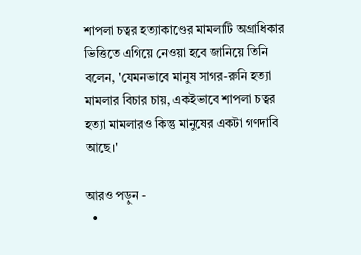শাপলা চত্বর হত্যাকাণ্ডের মামলাটি অগ্রাধিকার ভিত্তিতে এগিয়ে নেওয়া হবে জানিয়ে তিনি বলেন, 'যেমনভাবে মানুষ সাগর-রুনি হত্যা মামলার বিচার চায়, একইভাবে শাপলা চত্বর হত্যা মামলারও কিন্তু মানুষের একটা গণদাবি আছে।'

আরও পড়ুন -
  •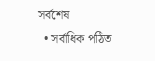সর্বশেষ
  • সর্বাধিক পঠিত